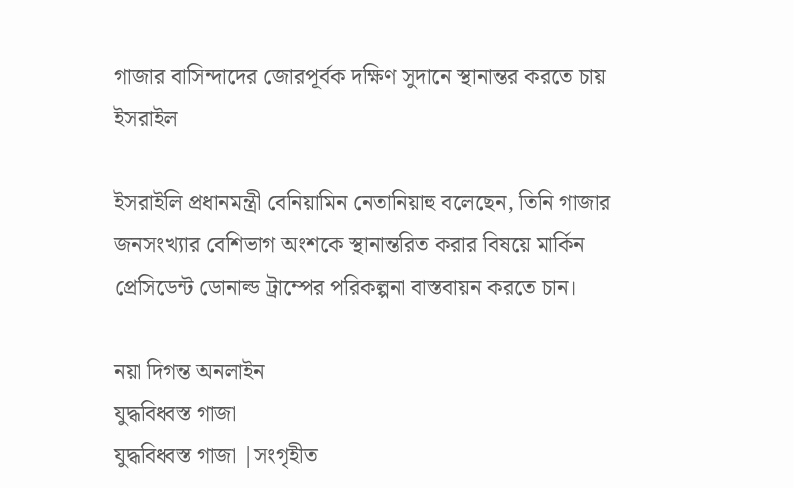গাজার বাসিন্দাদের জোরপূর্বক দক্ষিণ সুদানে স্থানান্তর করতে চায় ইসরাইল

ইসরাইলি প্রধানমন্ত্রী বেনিয়ামিন নেতানিয়াহু বলেছেন, তিনি গাজার জনসংখ্যার বেশিভাগ অংশকে স্থানান্তরিত করার বিষয়ে মার্কিন প্রেসিডেন্ট ডোনাল্ড ট্রাম্পের পরিকল্পনা বাস্তবায়ন করতে চান।

নয়া দিগন্ত অনলাইন
যুদ্ধবিধ্বস্ত গাজা
যুদ্ধবিধ্বস্ত গাজা |সংগৃহীত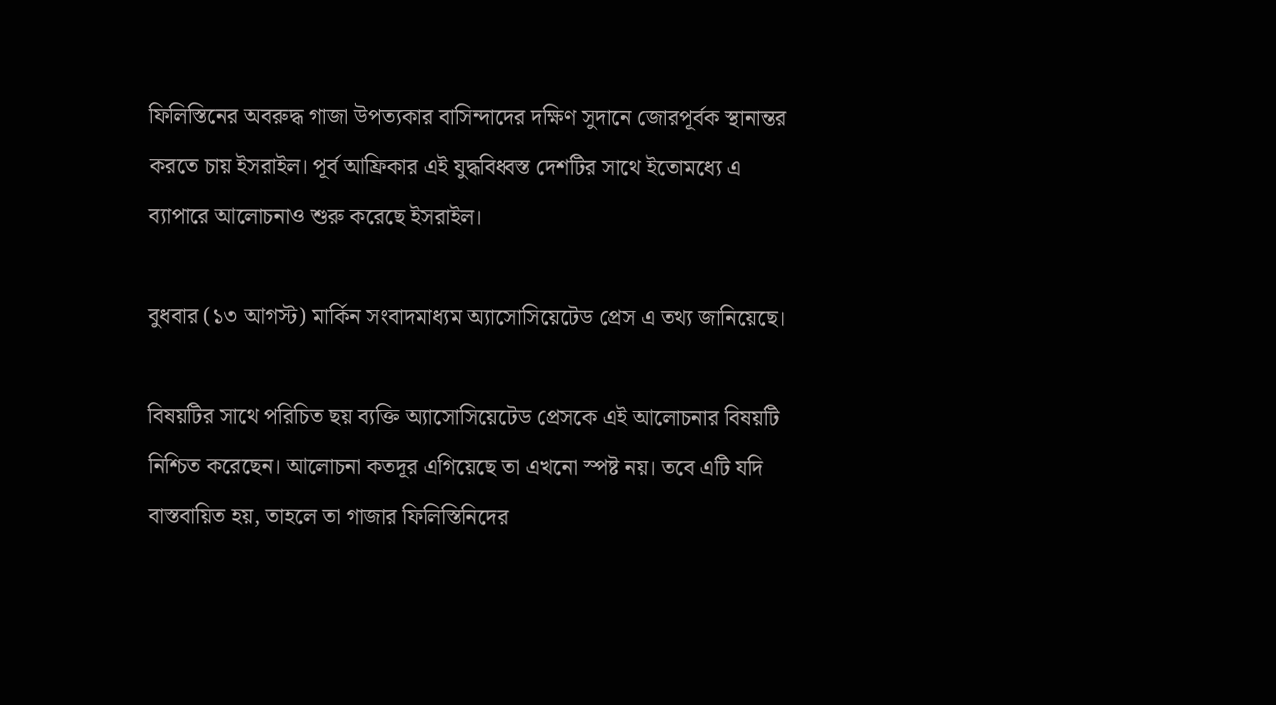ফিলিস্তিনের অবরুদ্ধ গাজা উপত্যকার বাসিন্দাদের দক্ষিণ সুদানে জোরপূর্বক স্থানান্তর করতে চায় ইসরাইল। পূর্ব আফ্রিকার এই যুদ্ধবিধ্বস্ত দেশটির সাথে ইতোমধ্যে এ ব্যাপারে আলোচনাও শুরু করেছে ইসরাইল।

বুধবার (১৩ আগস্ট) মার্কিন সংবাদমাধ্যম অ্যাসোসিয়েটেড প্রেস এ তথ্য জানিয়েছে।

বিষয়টির সাথে পরিচিত ছয় ব্যক্তি অ্যাসোসিয়েটেড প্রেসকে এই আলোচনার বিষয়টি নিশ্চিত করেছেন। আলোচনা কতদূর এগিয়েছে তা এখনো স্পষ্ট নয়। তবে এটি যদি বাস্তবায়িত হয়, তাহলে তা গাজার ফিলিস্তিনিদের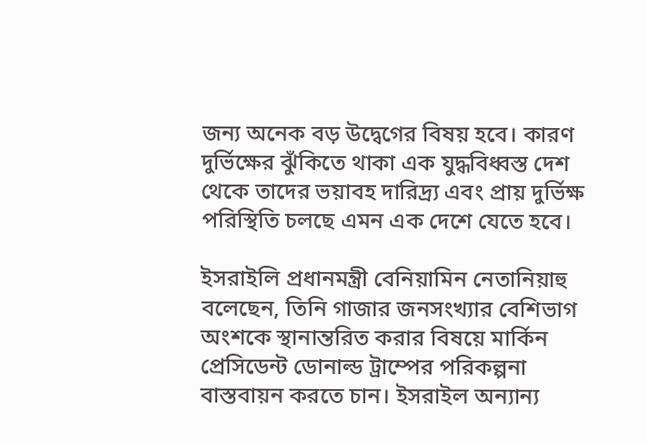জন্য অনেক বড় উদ্বেগের বিষয় হবে। কারণ দুর্ভিক্ষের ঝুঁকিতে থাকা এক যুদ্ধবিধ্বস্ত দেশ থেকে তাদের ভয়াবহ দারিদ্র্য এবং প্রায় দুর্ভিক্ষ পরিস্থিতি চলছে এমন এক দেশে যেতে হবে।

ইসরাইলি প্রধানমন্ত্রী বেনিয়ামিন নেতানিয়াহু বলেছেন, তিনি গাজার জনসংখ্যার বেশিভাগ অংশকে স্থানান্তরিত করার বিষয়ে মার্কিন প্রেসিডেন্ট ডোনাল্ড ট্রাম্পের পরিকল্পনা বাস্তবায়ন করতে চান। ইসরাইল অন্যান্য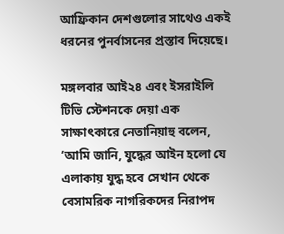আফ্রিকান দেশগুলোর সাথেও একই ধরনের পুনর্বাসনের প্রস্তাব দিয়েছে।

মঙ্গলবার আই২৪ এবং ইসরাইলি টিভি স্টেশনকে দেয়া এক সাক্ষাৎকারে নেতানিয়াহু বলেন, ’আমি জানি, যুদ্ধের আইন হলো যে এলাকায় যুদ্ধ হবে সেখান থেকে বেসামরিক নাগরিকদের নিরাপদ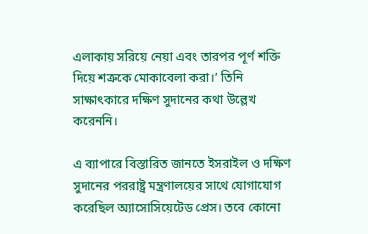এলাকায় সরিয়ে নেয়া এবং তারপর পূর্ণ শক্তি দিয়ে শত্রুকে মোকাবেলা করা।’ তিনি সাক্ষাৎকারে দক্ষিণ সুদানের কথা উল্লেখ করেননি।

এ ব্যাপারে বিস্তারিত জানতে ইসরাইল ও দক্ষিণ সুদানের পররাষ্ট্র মন্ত্রণালয়ের সাথে যোগাযোগ করেছিল অ্যাসোসিয়েটেড প্রেস। তবে কোনো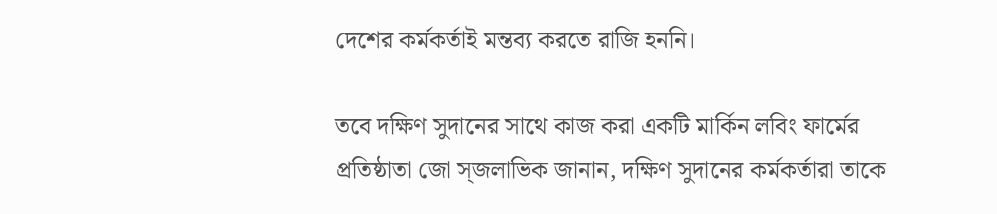দেশের কর্মকর্তাই মন্তব্য করতে রাজি হননি।

তবে দক্ষিণ সুদানের সাথে কাজ করা একটি মার্কিন লবিং ফার্মের প্রতিষ্ঠাতা জো স্জলাভিক জানান, দক্ষিণ সুদানের কর্মকর্তারা তাকে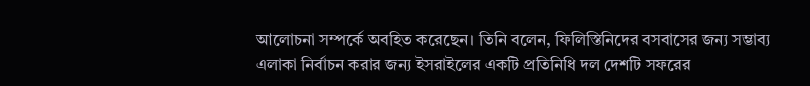আলোচনা সম্পর্কে অবহিত করেছেন। তিনি বলেন, ফিলিস্তিনিদের বসবাসের জন্য সম্ভাব্য এলাকা নির্বাচন করার জন্য ইসরাইলের একটি প্রতিনিধি দল দেশটি সফরের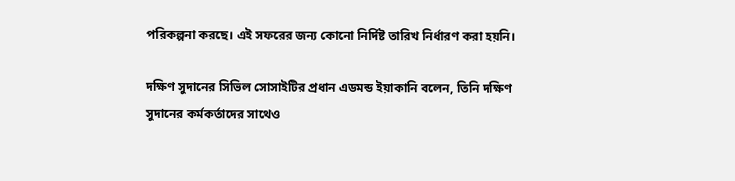পরিকল্পনা করছে। এই সফরের জন্য কোনো নির্দিষ্ট তারিখ নির্ধারণ করা হয়নি।

দক্ষিণ সুদানের সিভিল সোসাইটির প্রধান এডমন্ড ইয়াকানি বলেন, তিনি দক্ষিণ সুদানের কর্মকর্তাদের সাথেও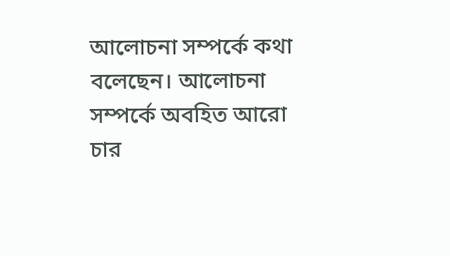আলোচনা সম্পর্কে কথা বলেছেন। আলোচনা সম্পর্কে অবহিত আরো চার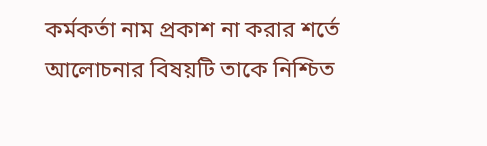কর্মকর্তা নাম প্রকাশ না করার শর্তে আলোচনার বিষয়টি তাকে নিশ্চিত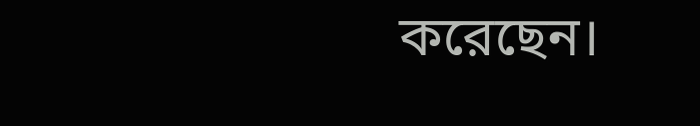করেছেন।